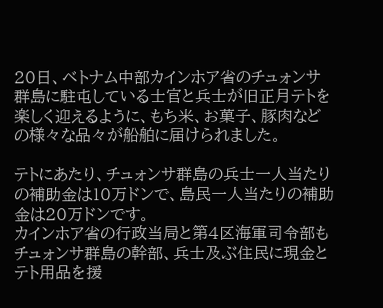20日、ベトナム中部カインホア省のチュォンサ群島に駐屯している士官と兵士が旧正月テトを楽しく迎えるように、もち米、お菓子、豚肉などの様々な品々が船舶に届けられました。

テトにあたり、チュォンサ群島の兵士一人当たりの補助金は10万ドンで、島民一人当たりの補助金は20万ドンです。
カインホア省の行政当局と第4区海軍司令部もチュォンサ群島の幹部、兵士及ぶ住民に現金とテト用品を援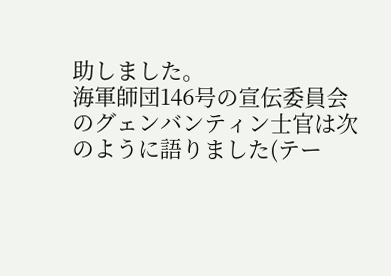助しました。
海軍師団146号の宣伝委員会のグェンバンティン士官は次のように語りました(テー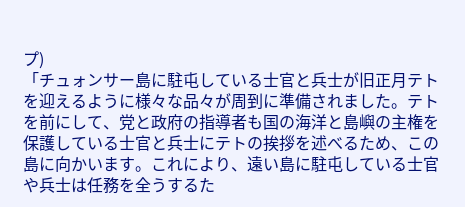プ)
「チュォンサー島に駐屯している士官と兵士が旧正月テトを迎えるように様々な品々が周到に準備されました。テトを前にして、党と政府の指導者も国の海洋と島嶼の主権を保護している士官と兵士にテトの挨拶を述べるため、この島に向かいます。これにより、遠い島に駐屯している士官や兵士は任務を全うするた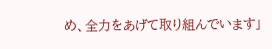め、全力をあげて取り組んでいます」